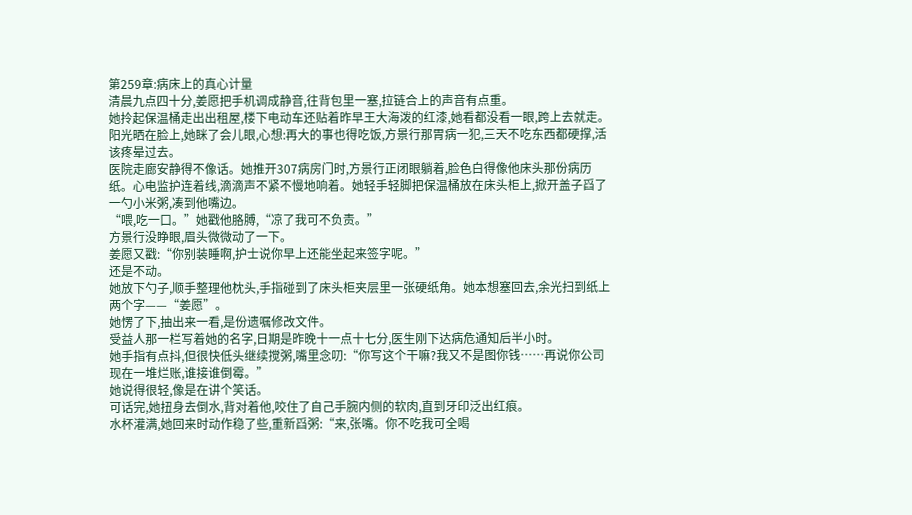第259章:病床上的真心计量
清晨九点四十分,姜愿把手机调成静音,往背包里一塞,拉链合上的声音有点重。
她拎起保温桶走出出租屋,楼下电动车还贴着昨早王大海泼的红漆,她看都没看一眼,跨上去就走。阳光晒在脸上,她眯了会儿眼,心想:再大的事也得吃饭,方景行那胃病一犯,三天不吃东西都硬撑,活该疼晕过去。
医院走廊安静得不像话。她推开307病房门时,方景行正闭眼躺着,脸色白得像他床头那份病历纸。心电监护连着线,滴滴声不紧不慢地响着。她轻手轻脚把保温桶放在床头柜上,掀开盖子舀了一勺小米粥,凑到他嘴边。
“喂,吃一口。”她戳他胳膊,“凉了我可不负责。”
方景行没睁眼,眉头微微动了一下。
姜愿又戳:“你别装睡啊,护士说你早上还能坐起来签字呢。”
还是不动。
她放下勺子,顺手整理他枕头,手指碰到了床头柜夹层里一张硬纸角。她本想塞回去,余光扫到纸上两个字——“姜愿”。
她愣了下,抽出来一看,是份遗嘱修改文件。
受益人那一栏写着她的名字,日期是昨晚十一点十七分,医生刚下达病危通知后半小时。
她手指有点抖,但很快低头继续搅粥,嘴里念叨:“你写这个干嘛?我又不是图你钱……再说你公司现在一堆烂账,谁接谁倒霉。”
她说得很轻,像是在讲个笑话。
可话完,她扭身去倒水,背对着他,咬住了自己手腕内侧的软肉,直到牙印泛出红痕。
水杯灌满,她回来时动作稳了些,重新舀粥:“来,张嘴。你不吃我可全喝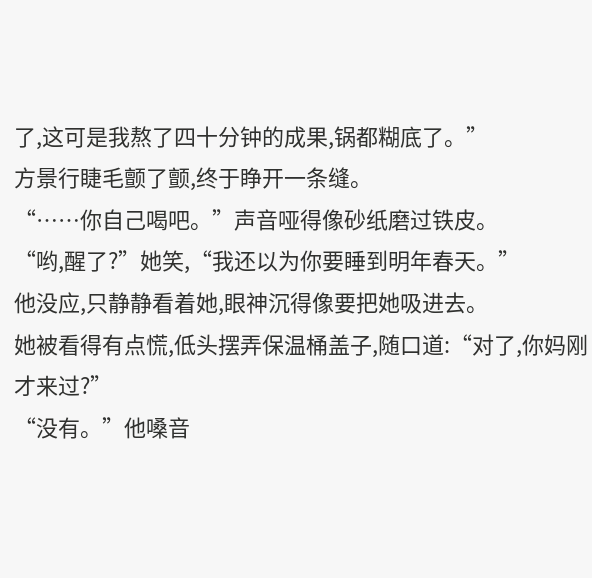了,这可是我熬了四十分钟的成果,锅都糊底了。”
方景行睫毛颤了颤,终于睁开一条缝。
“……你自己喝吧。”声音哑得像砂纸磨过铁皮。
“哟,醒了?”她笑,“我还以为你要睡到明年春天。”
他没应,只静静看着她,眼神沉得像要把她吸进去。
她被看得有点慌,低头摆弄保温桶盖子,随口道:“对了,你妈刚才来过?”
“没有。”他嗓音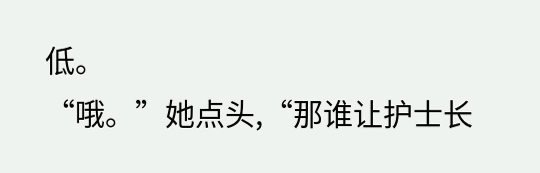低。
“哦。”她点头,“那谁让护士长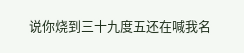说你烧到三十九度五还在喊我名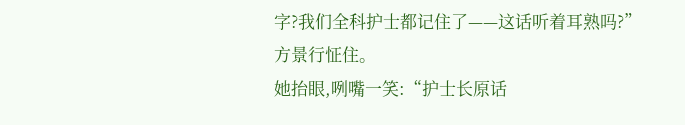字?我们全科护士都记住了——这话听着耳熟吗?”
方景行怔住。
她抬眼,咧嘴一笑:“护士长原话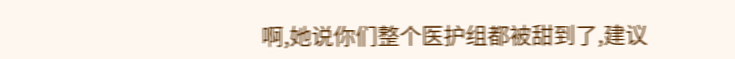啊,她说你们整个医护组都被甜到了,建议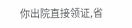你出院直接领证,省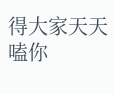得大家天天嗑你